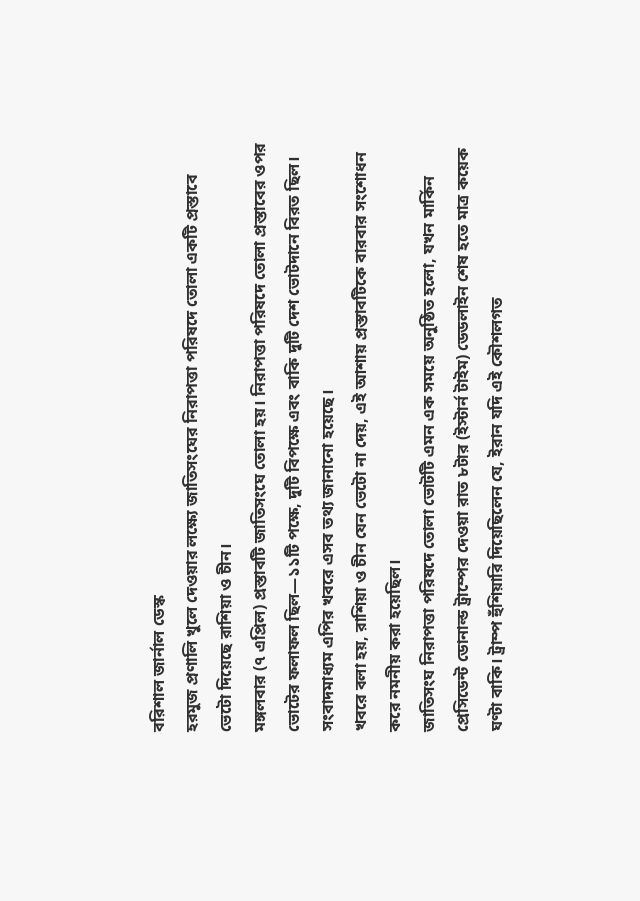বরিশাল জার্নাল ডেস্ক
হরমুজ প্রণালি খুলে দেওয়ার লক্ষ্যে জাতিসংঘের নিরাপত্তা পরিষদে তোলা একটি প্রস্তাবে ভেটো দিয়েছে রাশিয়া ও চীন।
মঙ্গলবার (৭ এপ্রিল) প্রস্তাবটি জাতিসংঘে তোলা হয়। নিরাপত্তা পরিষদে তোলা প্রস্তাবের ওপর ভোটের ফলাফল ছিল—১১টি পক্ষে, দুটি বিপক্ষে এবং বাকি দুটি দেশ ভোটদানে বিরত ছিল। সংবাদমাধ্যম এপির খবরে এসব তথ্য জানানো হয়েছে।
খবরে বলা হয়, রাশিয়া ও চীন যেন ভেটো না দেয়, এই আশায় প্রস্তাবটিকে বারবার সংশোধন করে নমনীয় করা হয়েছিল।
জাতিসংঘ নিরাপত্তা পরিষদে তোলা ভোটটি এমন এক সময়ে অনুষ্ঠিত হলো, যখন মার্কিন প্রেসিডেন্ট ডোনাল্ড ট্রাম্পের দেওয়া রাত ৮টার (ইস্টার্ন টাইম) ডেডলাইন শেষ হতে মাত্র কয়েক ঘণ্টা বাকি। ট্রাম্প হুঁশিয়ারি দিয়েছিলেন যে, ইরান যদি এই কৌশলগত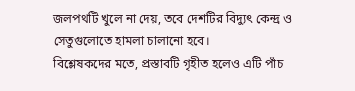জলপথটি খুলে না দেয়, তবে দেশটির বিদ্যুৎ কেন্দ্র ও সেতুগুলোতে হামলা চালানো হবে।
বিশ্লেষকদের মতে, প্রস্তাবটি গৃহীত হলেও এটি পাঁচ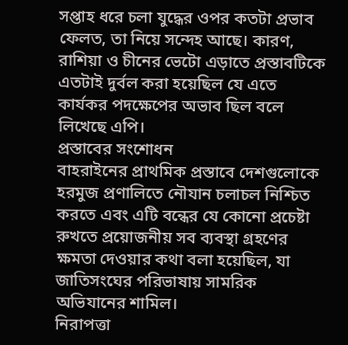সপ্তাহ ধরে চলা যুদ্ধের ওপর কতটা প্রভাব ফেলত, তা নিয়ে সন্দেহ আছে। কারণ, রাশিয়া ও চীনের ভেটো এড়াতে প্রস্তাবটিকে এতটাই দুর্বল করা হয়েছিল যে এতে কার্যকর পদক্ষেপের অভাব ছিল বলে লিখেছে এপি।
প্রস্তাবের সংশোধন
বাহরাইনের প্রাথমিক প্রস্তাবে দেশগুলোকে হরমুজ প্রণালিতে নৌযান চলাচল নিশ্চিত করতে এবং এটি বন্ধের যে কোনো প্রচেষ্টা রুখতে প্রয়োজনীয় সব ব্যবস্থা গ্রহণের ক্ষমতা দেওয়ার কথা বলা হয়েছিল, যা জাতিসংঘের পরিভাষায় সামরিক অভিযানের শামিল।
নিরাপত্তা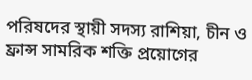পরিষদের স্থায়ী সদস্য রাশিয়া, চীন ও ফ্রান্স সামরিক শক্তি প্রয়োগের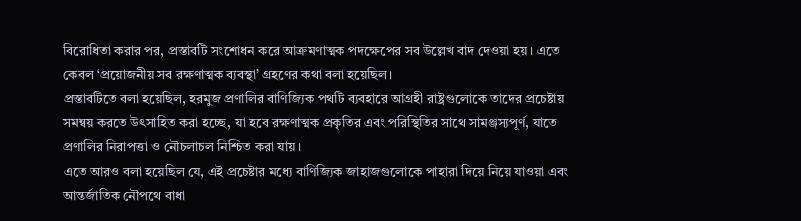বিরোধিতা করার পর, প্রস্তাবটি সংশোধন করে আক্রমণাত্মক পদক্ষেপের সব উল্লেখ বাদ দেওয়া হয়। এতে কেবল ‘প্রয়োজনীয় সব রক্ষণাত্মক ব্যবস্থা’ গ্রহণের কথা বলা হয়েছিল।
প্রস্তাবটিতে বলা হয়েছিল, হরমুজ প্রণালির বাণিজ্যিক পথটি ব্যবহারে আগ্রহী রাষ্ট্রগুলোকে তাদের প্রচেষ্টায় সমন্বয় করতে উৎসাহিত করা হচ্ছে, যা হবে রক্ষণাত্মক প্রকৃতির এবং পরিস্থিতির সাথে সামঞ্জস্যপূর্ণ, যাতে প্রণালির নিরাপত্তা ও নৌচলাচল নিশ্চিত করা যায়।
এতে আরও বলা হয়েছিল যে, এই প্রচেষ্টার মধ্যে বাণিজ্যিক জাহাজগুলোকে পাহারা দিয়ে নিয়ে যাওয়া এবং আন্তর্জাতিক নৌপথে বাধা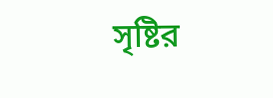সৃষ্টির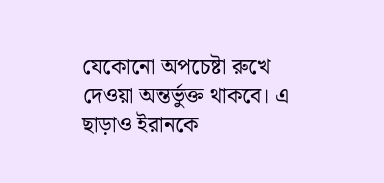যেকোনো অপচেষ্টা রুখে দেওয়া অন্তর্ভুক্ত থাকবে। এ ছাড়াও ইরানকে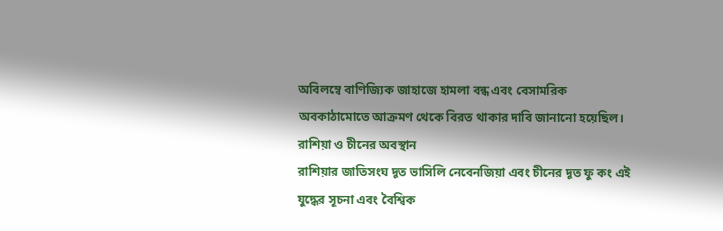অবিলম্বে বাণিজ্যিক জাহাজে হামলা বন্ধ এবং বেসামরিক অবকাঠামোতে আক্রমণ থেকে বিরত থাকার দাবি জানানো হয়েছিল।
রাশিয়া ও চীনের অবস্থান
রাশিয়ার জাতিসংঘ দূত ভাসিলি নেবেনজিয়া এবং চীনের দূত ফু কং এই যুদ্ধের সূচনা এবং বৈশ্বিক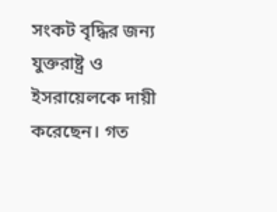সংকট বৃদ্ধির জন্য যুক্তরাষ্ট্র ও ইসরায়েলকে দায়ী করেছেন। গত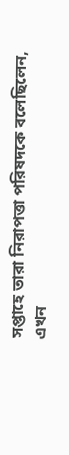সপ্তাহে তারা নিরাপত্তা পরিষদকে বলেছিলেন, এখন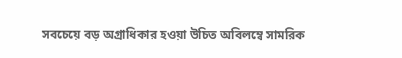সবচেয়ে বড় অগ্রাধিকার হওয়া উচিত অবিলম্বে সামরিক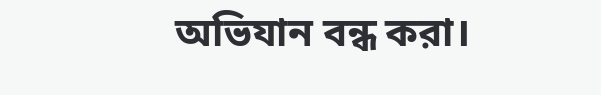অভিযান বন্ধ করা।